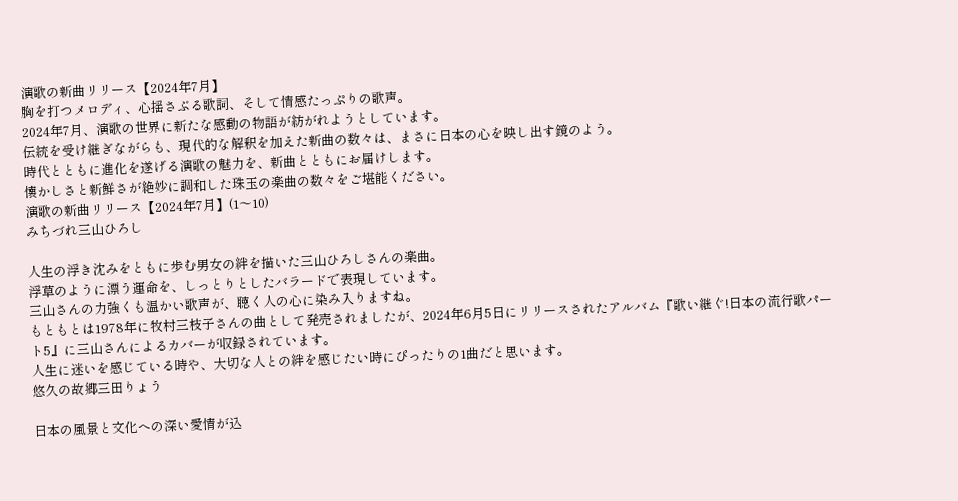演歌の新曲リリース【2024年7月】
胸を打つメロディ、心揺さぶる歌詞、そして情感たっぷりの歌声。
2024年7月、演歌の世界に新たな感動の物語が紡がれようとしています。
伝統を受け継ぎながらも、現代的な解釈を加えた新曲の数々は、まさに日本の心を映し出す鏡のよう。
時代とともに進化を遂げる演歌の魅力を、新曲とともにお届けします。
懐かしさと新鮮さが絶妙に調和した珠玉の楽曲の数々をご堪能ください。
演歌の新曲リリース【2024年7月】(1〜10)
みちづれ三山ひろし

人生の浮き沈みをともに歩む男女の絆を描いた三山ひろしさんの楽曲。
浮草のように漂う運命を、しっとりとしたバラードで表現しています。
三山さんの力強くも温かい歌声が、聴く人の心に染み入りますね。
もともとは1978年に牧村三枝子さんの曲として発売されましたが、2024年6月5日にリリースされたアルバム『歌い継ぐ!日本の流行歌パート5』に三山さんによるカバーが収録されています。
人生に迷いを感じている時や、大切な人との絆を感じたい時にぴったりの1曲だと思います。
悠久の故郷三田りょう

日本の風景と文化への深い愛情が込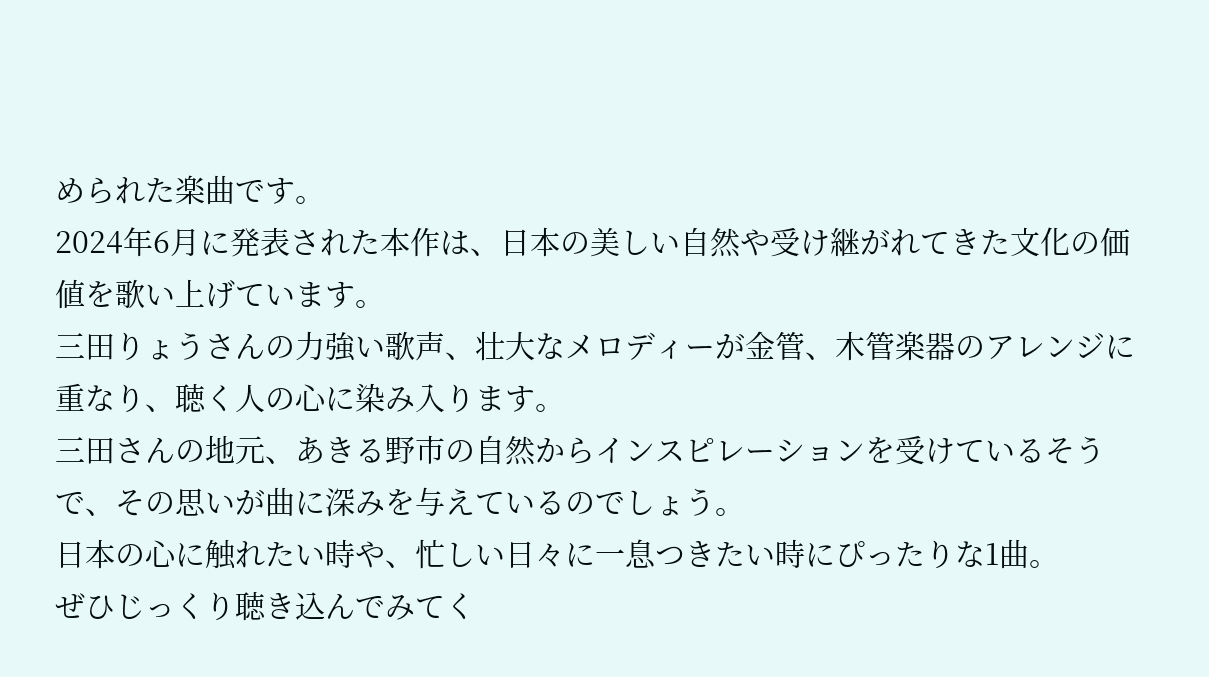められた楽曲です。
2024年6月に発表された本作は、日本の美しい自然や受け継がれてきた文化の価値を歌い上げています。
三田りょうさんの力強い歌声、壮大なメロディーが金管、木管楽器のアレンジに重なり、聴く人の心に染み入ります。
三田さんの地元、あきる野市の自然からインスピレーションを受けているそうで、その思いが曲に深みを与えているのでしょう。
日本の心に触れたい時や、忙しい日々に一息つきたい時にぴったりな1曲。
ぜひじっくり聴き込んでみてく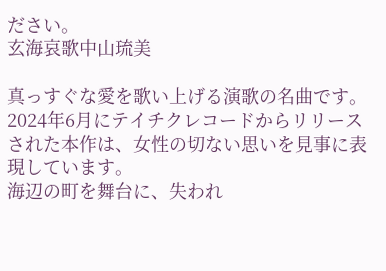ださい。
玄海哀歌中山琉美

真っすぐな愛を歌い上げる演歌の名曲です。
2024年6月にテイチクレコードからリリースされた本作は、女性の切ない思いを見事に表現しています。
海辺の町を舞台に、失われ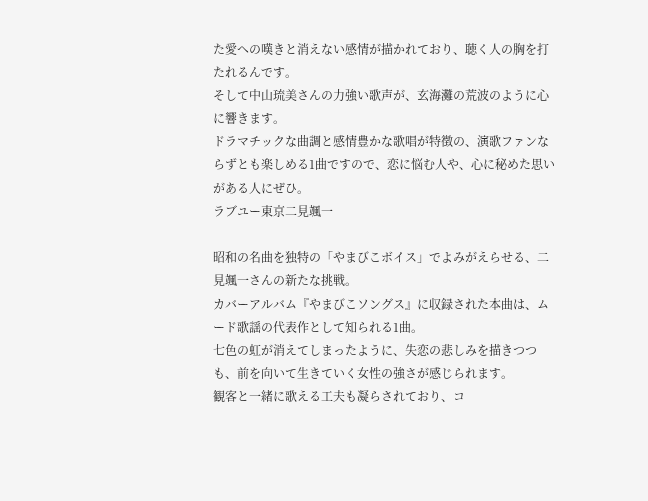た愛への嘆きと消えない感情が描かれており、聴く人の胸を打たれるんです。
そして中山琉美さんの力強い歌声が、玄海灘の荒波のように心に響きます。
ドラマチックな曲調と感情豊かな歌唱が特徴の、演歌ファンならずとも楽しめる1曲ですので、恋に悩む人や、心に秘めた思いがある人にぜひ。
ラブユー東京二見颯一

昭和の名曲を独特の「やまびこボイス」でよみがえらせる、二見颯一さんの新たな挑戦。
カバーアルバム『やまびこソングス』に収録された本曲は、ムード歌謡の代表作として知られる1曲。
七色の虹が消えてしまったように、失恋の悲しみを描きつつも、前を向いて生きていく女性の強さが感じられます。
観客と一緒に歌える工夫も凝らされており、コ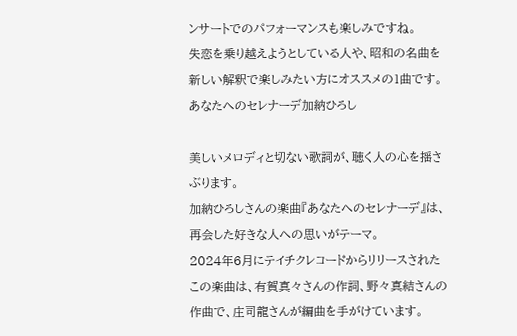ンサートでのパフォーマンスも楽しみですね。
失恋を乗り越えようとしている人や、昭和の名曲を新しい解釈で楽しみたい方にオススメの1曲です。
あなたへのセレナーデ加納ひろし

美しいメロディと切ない歌詞が、聴く人の心を揺さぶります。
加納ひろしさんの楽曲『あなたへのセレナーデ』は、再会した好きな人への思いがテーマ。
2024年6月にテイチクレコードからリリースされたこの楽曲は、有賀真々さんの作詞、野々真結さんの作曲で、庄司龍さんが編曲を手がけています。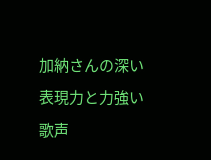加納さんの深い表現力と力強い歌声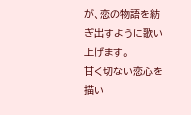が、恋の物語を紡ぎ出すように歌い上げます。
甘く切ない恋心を描い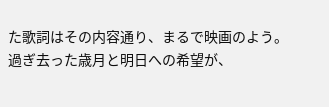た歌詞はその内容通り、まるで映画のよう。
過ぎ去った歳月と明日への希望が、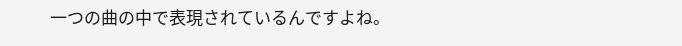一つの曲の中で表現されているんですよね。